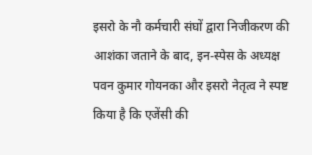इसरो के नौ कर्मचारी संघों द्वारा निजीकरण की आशंका जताने के बाद, इन-स्पेस के अध्यक्ष पवन कुमार गोयनका और इसरो नेतृत्व ने स्पष्ट किया है कि एजेंसी की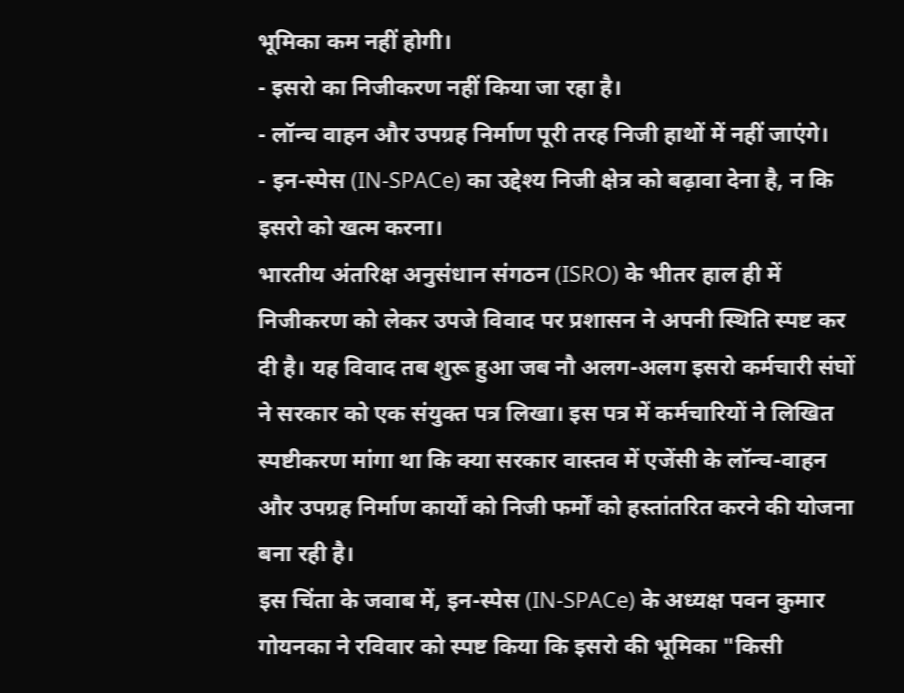भूमिका कम नहीं होगी।
- इसरो का निजीकरण नहीं किया जा रहा है।
- लॉन्च वाहन और उपग्रह निर्माण पूरी तरह निजी हाथों में नहीं जाएंगे।
- इन-स्पेस (IN-SPACe) का उद्देश्य निजी क्षेत्र को बढ़ावा देना है, न कि इसरो को खत्म करना।
भारतीय अंतरिक्ष अनुसंधान संगठन (ISRO) के भीतर हाल ही में निजीकरण को लेकर उपजे विवाद पर प्रशासन ने अपनी स्थिति स्पष्ट कर दी है। यह विवाद तब शुरू हुआ जब नौ अलग-अलग इसरो कर्मचारी संघों ने सरकार को एक संयुक्त पत्र लिखा। इस पत्र में कर्मचारियों ने लिखित स्पष्टीकरण मांगा था कि क्या सरकार वास्तव में एजेंसी के लॉन्च-वाहन और उपग्रह निर्माण कार्यों को निजी फर्मों को हस्तांतरित करने की योजना बना रही है।
इस चिंता के जवाब में, इन-स्पेस (IN-SPACe) के अध्यक्ष पवन कुमार गोयनका ने रविवार को स्पष्ट किया कि इसरो की भूमिका "किसी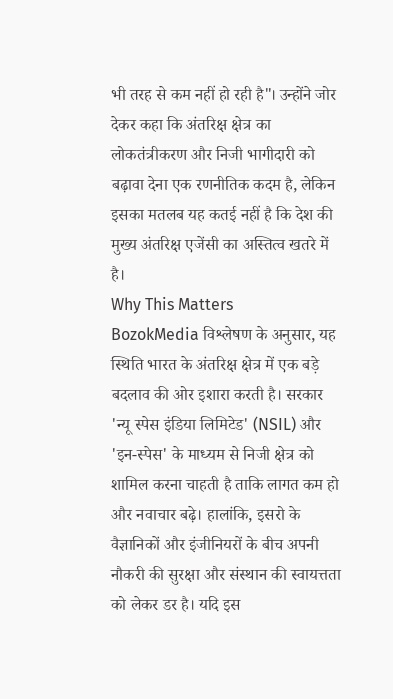भी तरह से कम नहीं हो रही है"। उन्होंने जोर देकर कहा कि अंतरिक्ष क्षेत्र का लोकतंत्रीकरण और निजी भागीदारी को बढ़ावा देना एक रणनीतिक कदम है, लेकिन इसका मतलब यह कतई नहीं है कि देश की मुख्य अंतरिक्ष एजेंसी का अस्तित्व खतरे में है।
Why This Matters
BozokMedia विश्लेषण के अनुसार, यह स्थिति भारत के अंतरिक्ष क्षेत्र में एक बड़े बदलाव की ओर इशारा करती है। सरकार 'न्यू स्पेस इंडिया लिमिटेड' (NSIL) और 'इन-स्पेस' के माध्यम से निजी क्षेत्र को शामिल करना चाहती है ताकि लागत कम हो और नवाचार बढ़े। हालांकि, इसरो के वैज्ञानिकों और इंजीनियरों के बीच अपनी नौकरी की सुरक्षा और संस्थान की स्वायत्तता को लेकर डर है। यदि इस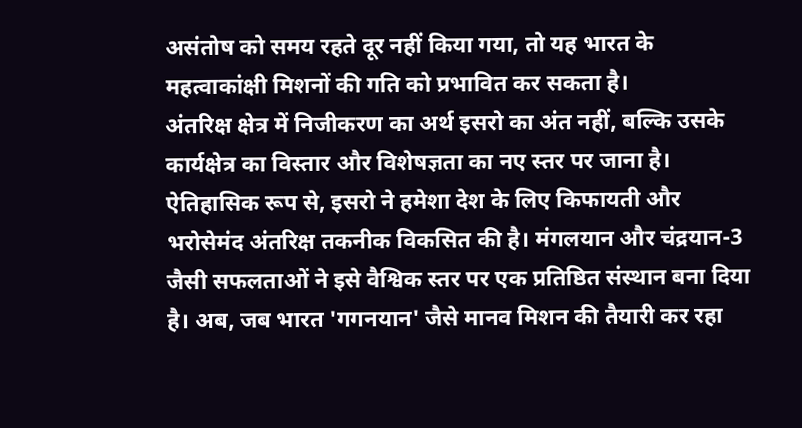असंतोष को समय रहते दूर नहीं किया गया, तो यह भारत के महत्वाकांक्षी मिशनों की गति को प्रभावित कर सकता है।
अंतरिक्ष क्षेत्र में निजीकरण का अर्थ इसरो का अंत नहीं, बल्कि उसके कार्यक्षेत्र का विस्तार और विशेषज्ञता का नए स्तर पर जाना है।
ऐतिहासिक रूप से, इसरो ने हमेशा देश के लिए किफायती और भरोसेमंद अंतरिक्ष तकनीक विकसित की है। मंगलयान और चंद्रयान-3 जैसी सफलताओं ने इसे वैश्विक स्तर पर एक प्रतिष्ठित संस्थान बना दिया है। अब, जब भारत 'गगनयान' जैसे मानव मिशन की तैयारी कर रहा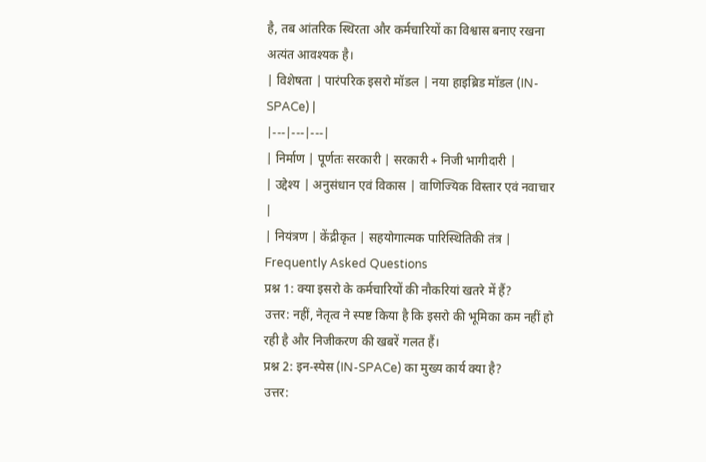है, तब आंतरिक स्थिरता और कर्मचारियों का विश्वास बनाए रखना अत्यंत आवश्यक है।
| विशेषता | पारंपरिक इसरो मॉडल | नया हाइब्रिड मॉडल (IN-SPACe) |
|---|---|---|
| निर्माण | पूर्णतः सरकारी | सरकारी + निजी भागीदारी |
| उद्देश्य | अनुसंधान एवं विकास | वाणिज्यिक विस्तार एवं नवाचार |
| नियंत्रण | केंद्रीकृत | सहयोगात्मक पारिस्थितिकी तंत्र |
Frequently Asked Questions
प्रश्न 1: क्या इसरो के कर्मचारियों की नौकरियां खतरे में हैं?
उत्तर: नहीं, नेतृत्व ने स्पष्ट किया है कि इसरो की भूमिका कम नहीं हो रही है और निजीकरण की खबरें गलत हैं।
प्रश्न 2: इन-स्पेस (IN-SPACe) का मुख्य कार्य क्या है?
उत्तर: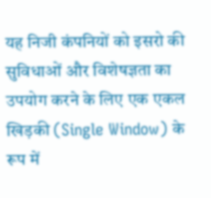यह निजी कंपनियों को इसरो की सुविधाओं और विशेषज्ञता का उपयोग करने के लिए एक एकल खिड़की (Single Window) के रूप में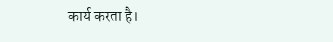कार्य करता है।